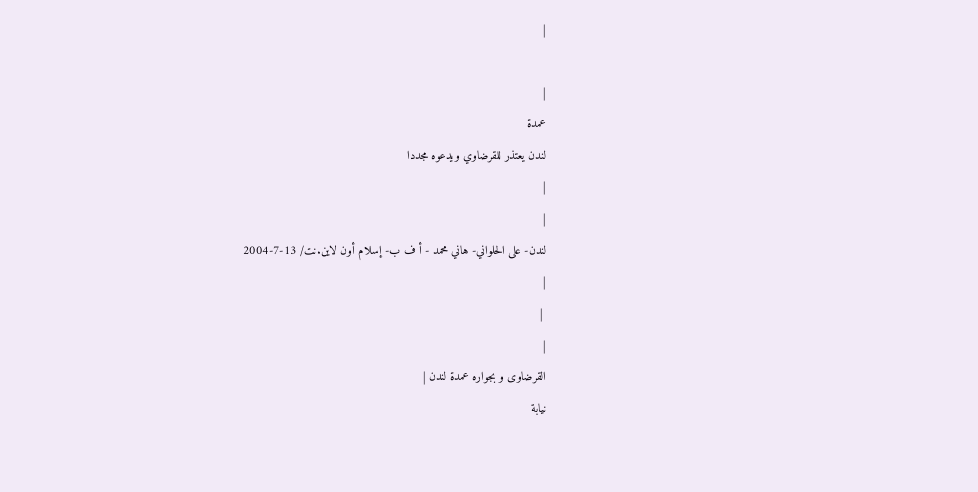|

|
عمدة
لندن يعتذر للقرضاوي ويدعوه مجددا
|
|
لندن- على الحلواني- هاني محمد - أ ف ب- إسلام أون لاين.نت/ 13-7-2004
|
 |
|
القرضاوى و بجواره عمدة لندن |
نيابة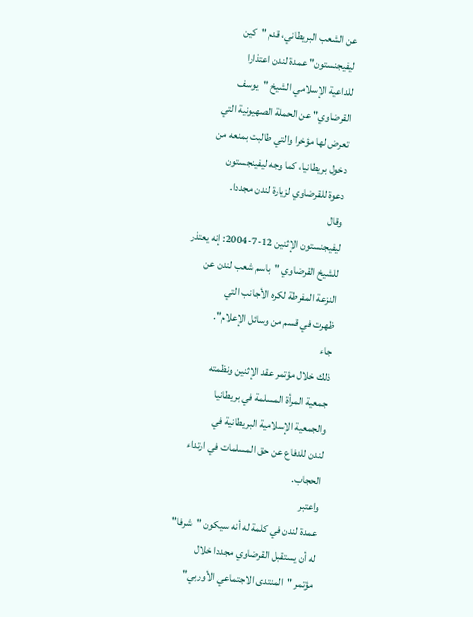عن الشعب البريطاني، قدم "كين
ليفيجنستون" عمدة لندن اعتذارا
للداعية الإسلامي الشيخ "يوسف
القرضاوي" عن الحملة الصهيونية التي
تعرض لها مؤخرا والتي طالبت بمنعه من
دخول بريطانيا، كما وجه ليفينجستون
دعوة للقرضاوي لزيارة لندن مجددا.
وقال
ليفيجنستون الإثنين 12-7-2004: إنه يعتذر
للشيخ القرضاوي "باسم شعب لندن عن
النزعة المفرطة لكره الأجانب التي
ظهرت في قسم من وسائل الإعلام".
جاء
ذلك خلال مؤتمر عقد الإثنين ونظمته
جمعية المرأة المسلمة في بريطانيا
والجمعية الإسلامية البريطانية في
لندن للدفاع عن حق المسلمات في ارتداء
الحجاب.
واعتبر
عمدة لندن في كلمة له أنه سيكون "شرفا"
له أن يستقبل القرضاوي مجددا خلال
مؤتمر "المنتدى الاجتماعي الأوربي"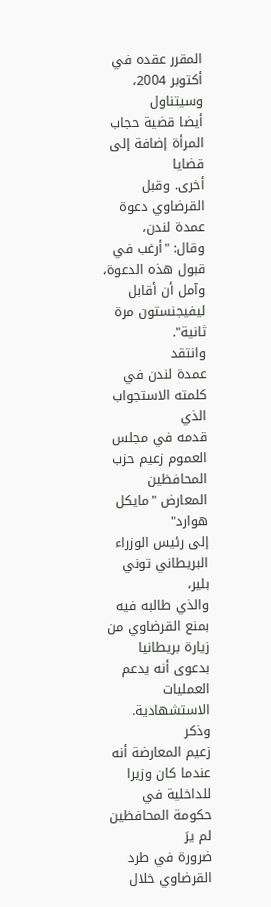المقرر عقده في أكتوبر 2004، وسيتناول
أيضا قضية حجاب المرأة إضافة إلى قضايا
أخرى. وقبل القرضاوي دعوة عمدة لندن،
وقال: "أرغب في قبول هذه الدعوة،
وآمل أن أقابل ليفيجنستون مرة ثانية".
وانتقد
عمدة لندن في كلمته الاستجواب الذي
قدمه في مجلس العموم زعيم حزب
المحافظين المعارض "مايكل هوارد"
إلى رئيس الوزراء البريطاني توني بلير،
والذي طالبه فيه بمنع القرضاوي من
زيارة بريطانيا بدعوى أنه يدعم
العمليات الاستشهادية.
وذكر
زعيم المعارضة أنه عندما كان وزيرا
للداخلية في حكومة المحافظين لم يرَ
ضرورة في طرد القرضاوي خلال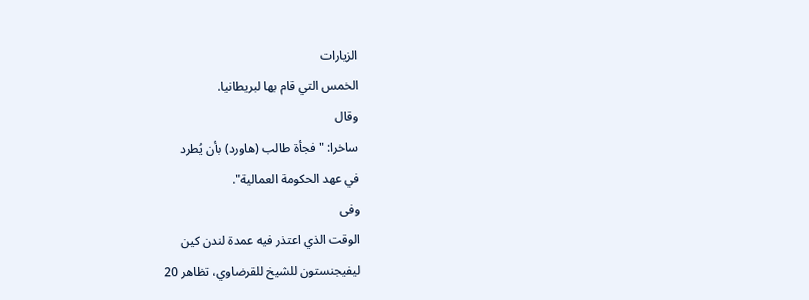الزيارات
الخمس التي قام بها لبريطانيا.
وقال
ساخرا: "فجأة طالب (هاورد) بأن يُطرد
في عهد الحكومة العمالية".
وفى
الوقت الذي اعتذر فيه عمدة لندن كين
ليفيجنستون للشيخ للقرضاوي، تظاهر 20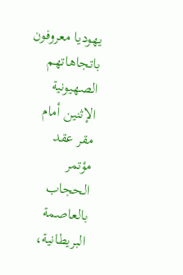يهوديا معروفون باتجاهاتهم الصهيونية
الإثنين أمام مقر عقد مؤتمر الحجاب
بالعاصمة البريطانية،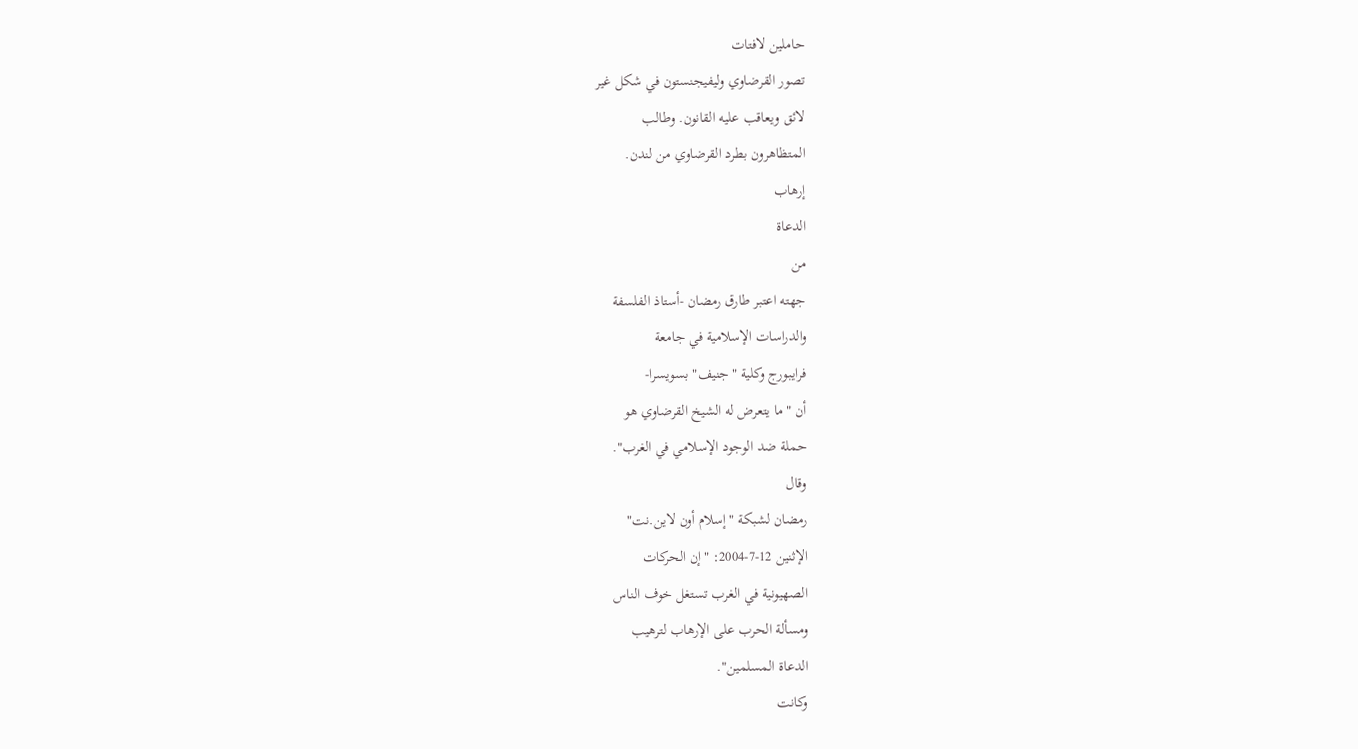حاملين لافتات
تصور القرضاوي وليفيجنستون في شكل غير
لائق ويعاقب عليه القانون. وطالب
المتظاهرون بطرد القرضاوي من لندن.
إرهاب
الدعاة
من
جهته اعتبر طارق رمضان -أستاذ الفلسفة
والدراسات الإسلامية في جامعة
فرايبورج وكلية "جنيف" بسويسرا-
أن "ما يتعرض له الشيخ القرضاوي هو
حملة ضد الوجود الإسلامي في الغرب".
وقال
رمضان لشبكة "إسلام أون لاين.نت"
الإثنين 12-7-2004: "إن الحركات
الصهيونية في الغرب تستغل خوف الناس
ومسألة الحرب على الإرهاب لترهيب
الدعاة المسلمين".
وكانت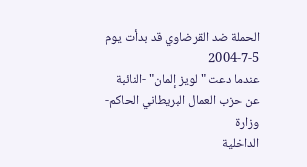الحملة ضد القرضاوي قد بدأت يوم 5-7-2004
عندما دعت "لويز إلمان" -النائبة
عن حزب العمال البريطاني الحاكم- وزارة
الداخلية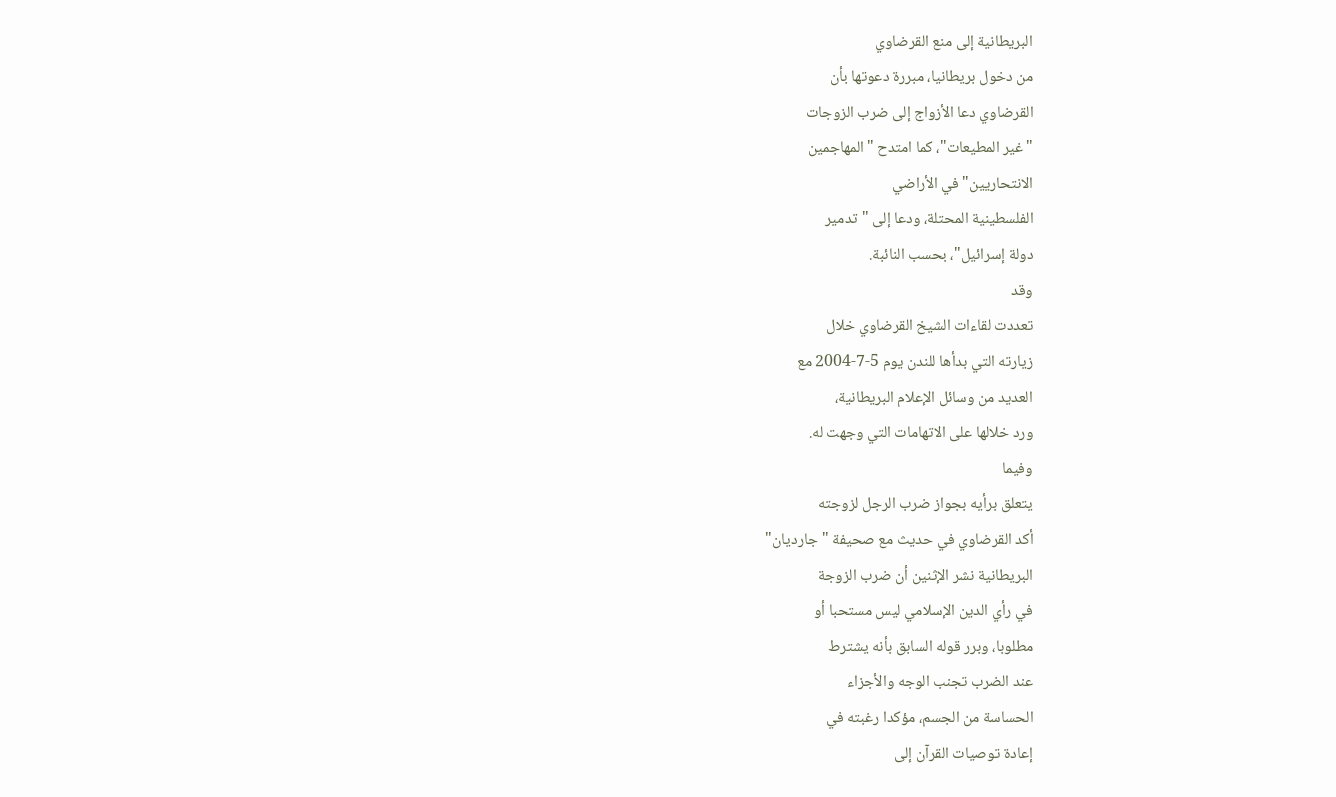البريطانية إلى منع القرضاوي
من دخول بريطانيا، مبررة دعوتها بأن
القرضاوي دعا الأزواج إلى ضرب الزوجات
"غير المطيعات"، كما امتدح "المهاجمين
الانتحاريين" في الأراضي
الفلسطينية المحتلة، ودعا إلى "تدمير
دولة إسرائيل"، بحسب النائبة.
وقد
تعددت لقاءات الشيخ القرضاوي خلال
زيارته التي بدأها للندن يوم 5-7-2004 مع
العديد من وسائل الإعلام البريطانية،
ورد خلالها على الاتهامات التي وجهت له.
وفيما
يتعلق برأيه بجواز ضرب الرجل لزوجته
أكد القرضاوي في حديث مع صحيفة "جارديان"
البريطانية نشر الإثنين أن ضرب الزوجة
في رأي الدين الإسلامي ليس مستحبا أو
مطلوبا، وبرر قوله السابق بأنه يشترط
عند الضرب تجنب الوجه والأجزاء
الحساسة من الجسم، مؤكدا رغبته في
إعادة توصيات القرآن إلى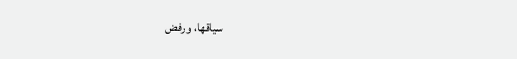سياقها، ورفض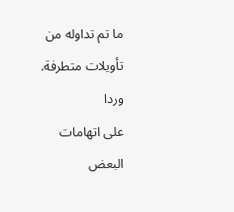ما تم تداوله من تأويلات متطرفة.
وردا
على اتهامات البعض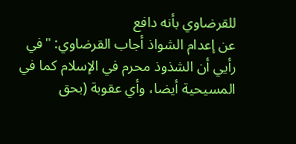للقرضاوي بأنه دافع
عن إعدام الشواذ أجاب القرضاوي: "في
رأيي أن الشذوذ محرم في الإسلام كما في
المسيحية أيضا، وأي عقوبة (بحق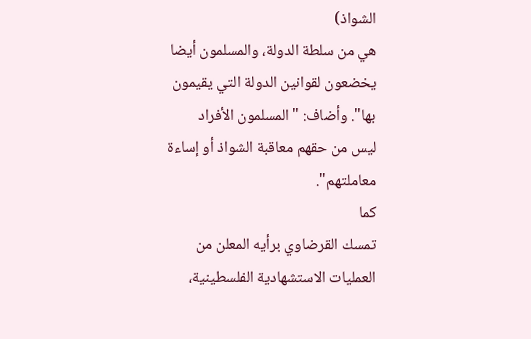الشواذ)
هي من سلطة الدولة، والمسلمون أيضا
يخضعون لقوانين الدولة التي يقيمون
بها". وأضاف: "المسلمون الأفراد
ليس من حقهم معاقبة الشواذ أو إساءة
معاملتهم".
كما
تمسك القرضاوي برأيه المعلن من
العمليات الاستشهادية الفلسطينية،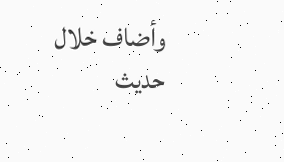وأضاف خلال حديث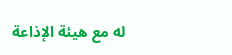له مع هيئة الإذاعة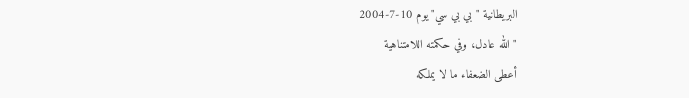البريطانية "بي بي سي" يوم 10-7-2004
"الله عادل، وفي حكمته اللامتناهية
أعطى الضعفاء ما لا يملكه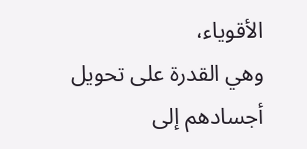الأقوياء،
وهي القدرة على تحويل أجسادهم إلى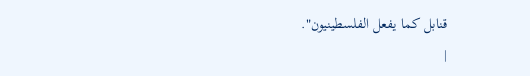قنابل كما يفعل الفلسطينيون".
|